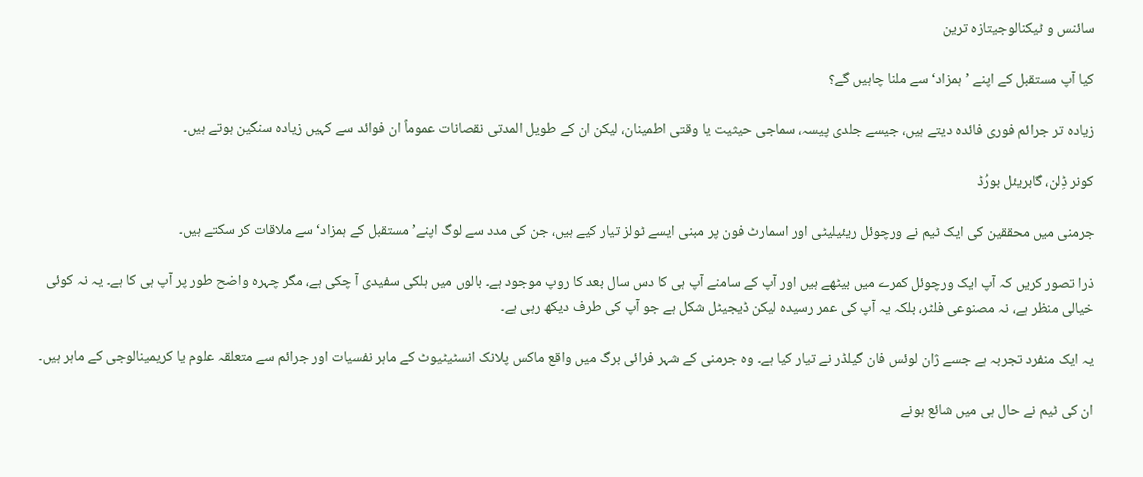سائنس و ٹیکنالوجیتازہ ترین

کیا آپ مستقبل کے اپنے ’ہمزاد‘ سے ملنا چاہیں گے؟

زیادہ تر جرائم فوری فائدہ دیتے ہیں، جیسے جلدی پیسہ، سماجی حیثیت یا وقتی اطمینان، لیکن ان کے طویل المدتی نقصانات عموماً ان فوائد سے کہیں زیادہ سنگین ہوتے ہیں۔

کونر ڈِلن، گابریئل بورُڈ

جرمنی میں محققین کی ایک ٹیم نے ورچوئل ریئیلیٹی اور اسمارٹ فون پر مبنی ایسے ٹولز تیار کیے ہیں، جن کی مدد سے لوگ اپنے’مستقبل کے ہمزاد‘ سے ملاقات کر سکتے ہیں۔

ذرا تصور کریں کہ آپ ایک ورچوئل کمرے میں بیٹھے ہیں اور آپ کے سامنے آپ ہی کا دس سال بعد کا روپ موجود ہے۔ بالوں میں ہلکی سفیدی آ چکی ہے، مگر چہرہ واضح طور پر آپ ہی کا ہے۔ یہ نہ کوئی خیالی منظر ہے، نہ مصنوعی فلٹر، بلکہ یہ آپ کی عمر رسیدہ لیکن ڈیجیٹل شکل ہے جو آپ کی طرف دیکھ رہی ہے۔

یہ ایک منفرد تجربہ ہے جسے ژان لوئس فان گیلڈر نے تیار کیا ہے۔ وہ جرمنی کے شہر فرائی برگ میں واقع ماکس پلانک انسٹیٹیوٹ کے ماہر نفسیات اور جرائم سے متعلقہ علوم یا کریمینالوجی کے ماہر ہیں۔

ان کی ٹیم نے حال ہی میں شائع ہونے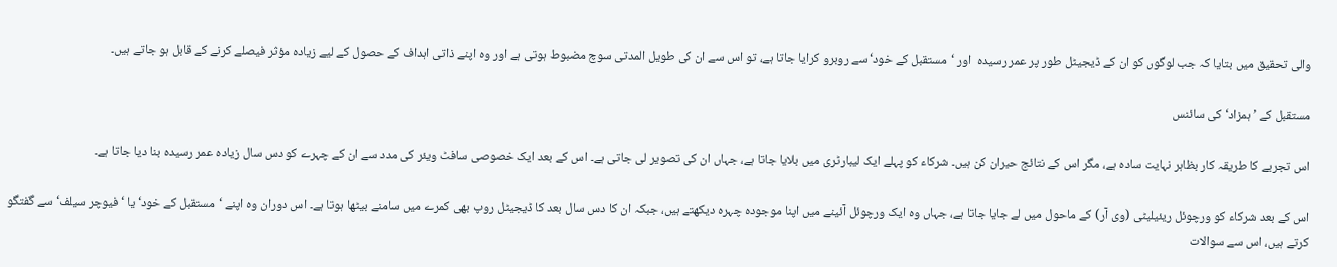والی تحقیق میں بتایا کہ جب لوگوں کو ان کے ڈیجیٹل طور پر عمر رسیدہ  اور ‘مستقبل کے خود‘ سے روبرو کرایا جاتا ہے، تو اس سے ان کی طویل المدتی سوچ مضبوط ہوتی ہے اور وہ اپنے ذاتی اہداف کے حصول کے لیے زیادہ مؤثر فیصلے کرنے کے قابل ہو جاتے ہیں۔

مستقبل کے ’ہمزاد‘ کی سائنس

اس تجربے کا طریقہ کار بظاہر نہایت سادہ ہے، مگر اس کے نتائج حیران کن ہیں۔ شرکاء کو پہلے ایک لیبارٹری میں بلایا جاتا ہے، جہاں ان کی تصویر لی جاتی ہے۔ اس کے بعد ایک خصوصی سافٹ ویئر کی مدد سے ان کے چہرے کو دس سال زیادہ عمر رسیدہ بنا دیا جاتا ہے۔

اس کے بعد شرکاء کو ورچوئل ریئیلیٹی (وی آر) کے ماحول میں لے جایا جاتا ہے، جہاں وہ ایک ورچوئل آئینے میں اپنا موجودہ چہرہ دیکھتے ہیں، جبکہ ان کا دس سال بعد کا ڈیجیٹل روپ بھی کمرے میں سامنے بیٹھا ہوتا ہے۔ اس دوران وہ اپنے ‘مستقبل کے خود‘ یا ‘فیوچر سیلف‘ سے گفتگو کرتے ہیں، اس سے سوالات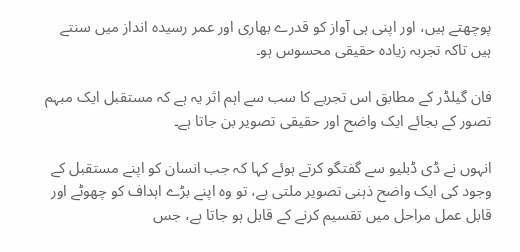پوچھتے ہیں، اور اپنی ہی آواز کو قدرے بھاری اور عمر رسیدہ انداز میں سنتے ہیں تاکہ تجربہ زیادہ حقیقی محسوس ہو۔

فان گیلڈر کے مطابق اس تجربے کا سب سے اہم اثر یہ ہے کہ مستقبل ایک مبہم تصور کے بجائے ایک واضح اور حقیقی تصویر بن جاتا ہے۔

انہوں نے ڈی ڈبلیو سے گفتگو کرتے ہوئے کہا کہ جب انسان کو اپنے مستقبل کے وجود کی ایک واضح ذہنی تصویر ملتی ہے، تو وہ اپنے بڑے اہداف کو چھوٹے اور قابل عمل مراحل میں تقسیم کرنے کے قابل ہو جاتا ہے، جس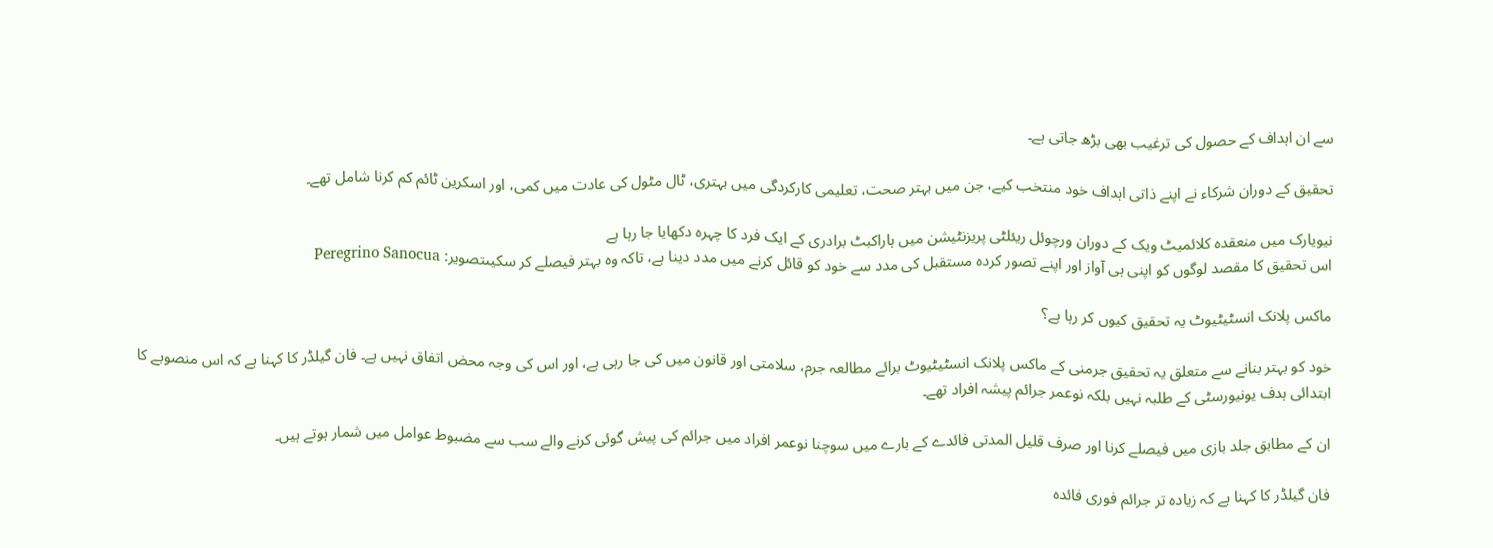سے ان اہداف کے حصول کی ترغیب بھی بڑھ جاتی ہے۔

تحقیق کے دوران شرکاء نے اپنے ذاتی اہداف خود منتخب کیے، جن میں بہتر صحت، تعلیمی کارکردگی میں بہتری، ٹال مٹول کی عادت میں کمی، اور اسکرین ٹائم کم کرنا شامل تھے۔

نیویارک میں منعقدہ کلائمیٹ ویک کے دوران ورچوئل ریئلٹی پریزنٹیشن میں ہاراکبٹ برادری کے ایک فرد کا چہرہ دکھایا جا رہا ہے
اس تحقیق کا مقصد لوگوں کو اپنی ہی آواز اور اپنے تصور کردہ مستقبل کی مدد سے خود کو قائل کرنے میں مدد دینا ہے، تاکہ وہ بہتر فیصلے کر سکیںتصویر: Peregrino Sanocua

ماکس پلانک انسٹیٹیوٹ یہ تحقیق کیوں کر رہا ہے؟

خود کو بہتر بنانے سے متعلق یہ تحقیق جرمنی کے ماکس پلانک انسٹیٹیوٹ برائے مطالعہ جرم، سلامتی اور قانون میں کی جا رہی ہے، اور اس کی وجہ محض اتفاق نہیں ہے۔ فان گیلڈر کا کہنا ہے کہ اس منصوبے کا ابتدائی ہدف یونیورسٹی کے طلبہ نہیں بلکہ نوعمر جرائم پیشہ افراد تھے۔

ان کے مطابق جلد بازی میں فیصلے کرنا اور صرف قلیل المدتی فائدے کے بارے میں سوچنا نوعمر افراد میں جرائم کی پیش گوئی کرنے والے سب سے مضبوط عوامل میں شمار ہوتے ہیں۔

فان گیلڈر کا کہنا ہے کہ زیادہ تر جرائم فوری فائدہ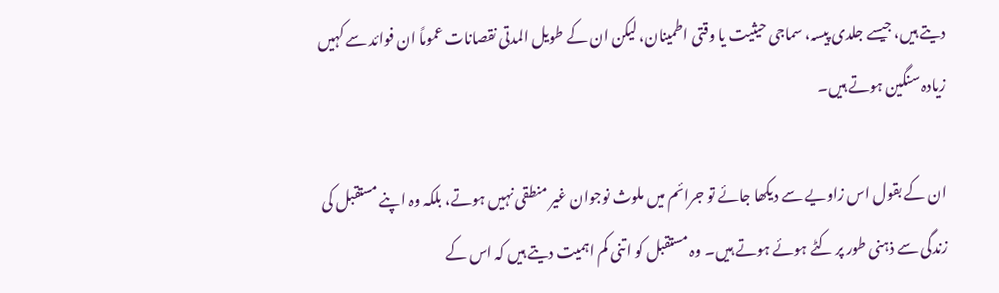دیتے ہیں، جیسے جلدی پیسہ، سماجی حیثیت یا وقتی اطمینان، لیکن ان کے طویل المدتی نقصانات عموماً ان فوائد سے کہیں زیادہ سنگین ہوتے ہیں۔

ان کے بقول اس زاویے سے دیکھا جائے تو جرائم میں ملوث نوجوان غیر منطقی نہیں ہوتے، بلکہ وہ اپنے مستقبل کی زندگی سے ذہنی طور پر کٹے ہوئے ہوتے ہیں۔ وہ مستقبل کو اتنی کم اہمیت دیتے ہیں کہ اس کے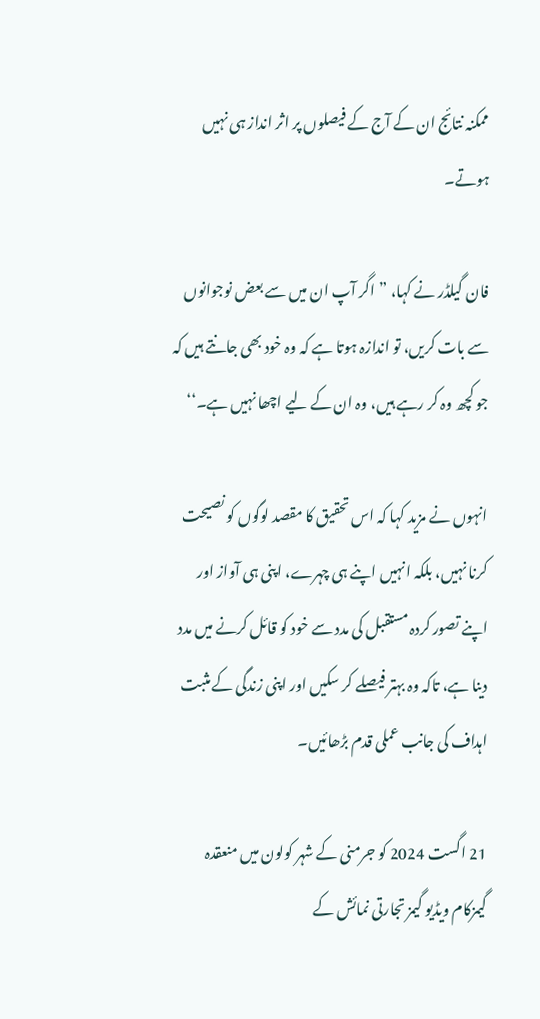ممکنہ نتائج ان کے آج کے فیصلوں پر اثر انداز ہی نہیں ہوتے۔

فان گیلڈر نے کہا، ”اگر آپ ان میں سے بعض نوجوانوں سے بات کریں، تو اندازہ ہوتا ہے کہ وہ خود بھی جانتے ہیں کہ جو کچھ وہ کر رہے ہیں، وہ ان کے لیے اچھا نہیں ہے۔‘‘

انہوں نے مزید کہا کہ اس تحقیق کا مقصد لوگوں کو نصیحت کرنا نہیں، بلکہ انہیں اپنے ہی چہرے، اپنی ہی آواز اور اپنے تصور کردہ مستقبل کی مدد سے خود کو قائل کرنے میں مدد دینا ہے، تاکہ وہ بہتر فیصلے کر سکیں اور اپنی زندگی کے مثبت اہداف کی جانب عملی قدم بڑھائیں۔

21 اگست 2024 کو جرمنی کے شہر کولون میں منعقدہ گیمزکام ویڈیو گیمز تجارتی نمائش کے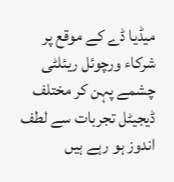میڈیا ڈے کے موقع پر شرکاء ورچوئل ریئلٹی  چشمے پہن کر مختلف ڈیجیٹل تجربات سے لطف اندوز ہو رہے ہیں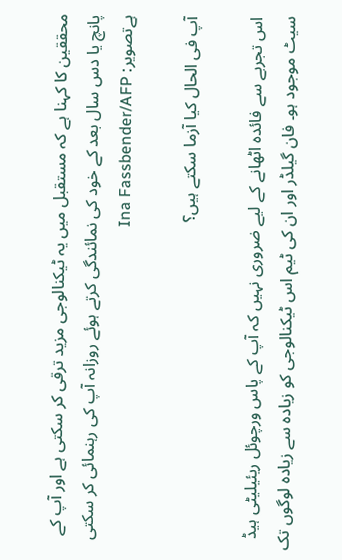محققین کا کہنا ہے کہ مستقبل میں یہ ٹیکنالوجی مزید ترقی کر سکتی ہے اور آپ کے پانچ یا دس سال بعد کے خود کی نمائندگی کرتے ہوئے روزانہ آپ کی رہنمائی کر سکتی ہےتصویر: Ina Fassbender/AFP

آپ فی الحال کیا آزما سکتے ہیں؟

اس تجربے سے فائدہ اٹھانے کے لیے ضروری نہیں کہ آپ کے پاس ورچوئل ریئیلیٹی ہیڈ سیٹ موجود ہو۔ فان گیلڈر اور ان کی ٹیم اس ٹیکنالوجی کو زیادہ سے زیادہ لوگوں تک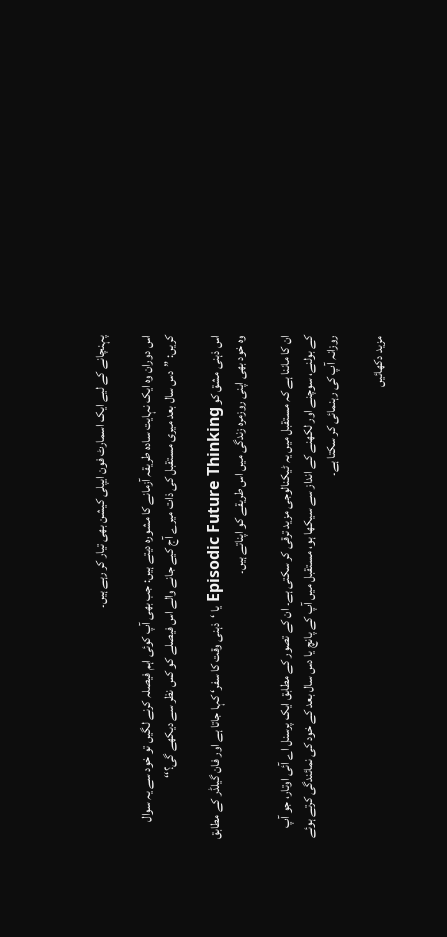پہنچانے کے لیے ایک اسمارٹ فون ایپلی کیشن بھی تیار کر رہے ہیں۔

اس دوران وہ ایک نہایت سادہ طریقہ آزمانے کا مشورہ دیتے ہیں: جب بھی آپ کوئی اہم فیصلہ کرنے لگیں تو خود سے یہ سوال کریں: ”دس سال بعد میری مستقبل کی ذات میرے آج کیے جانے والے اس فیصلے کو کس نظر سے دیکھے گی؟‘‘

اس ذہنی مشق کو Episodic Future Thinking یا ‘ذہنی وقت کا سفر‘ کہا جاتا ہے اور فان گیلڈر کے مطابق وہ خود بھی اپنی روزمرہ زندگی میں اس طریقے کو اپناتے ہیں۔

ان کا ماننا ہے کہ مستقبل میں یہ ٹیکنالوجی مزید ترقی کر سکتی ہے۔ ان کے تصور کے مطابق ایک پرسنل اے آئی اوتار، جو آپ کے بولنے، سوچنے اور لکھنے کے انداز سے سیکھا ہو، مستقبل میں آپ کے پانچ یا دس سال بعد کے خود کی نمائندگی کرتے ہوئے روزانہ آپ کی رہنمائی کر سکتا ہے۔

مزید دکھائیں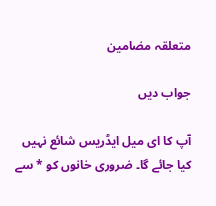متعلقہ مضامین

جواب دیں

آپ کا ای میل ایڈریس شائع نہیں کیا جائے گا۔ ضروری خانوں کو * سے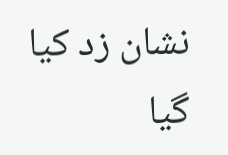نشان زد کیا گیا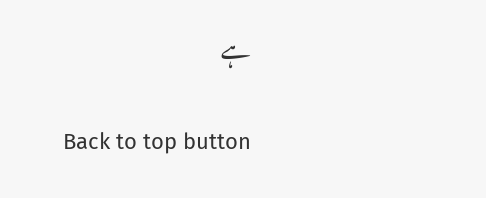ہے

Back to top button